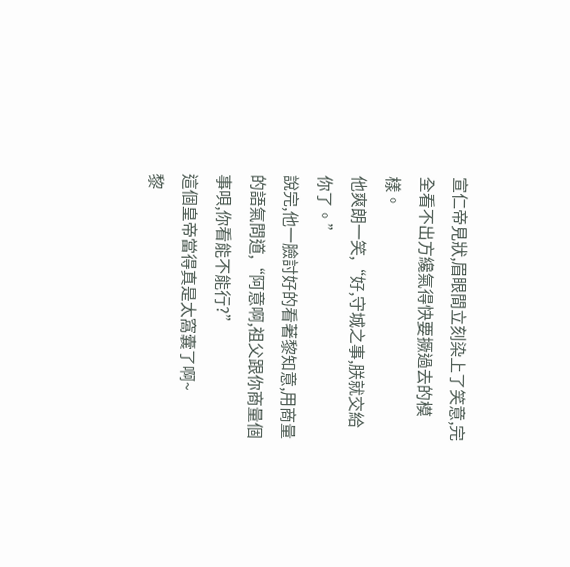宣仁帝見狀,眉眼間立刻染上了笑意,完全看不出方纔氣得快要撅過去的模樣。
他爽朗一笑,“好,守城之事,朕就交給你了。”
說完,他一臉討好的看著黎知意,用商量的語氣問道,“阿意啊,祖父跟你商量個事唄,你看能不能行?”
這個皇帝當得真是太窩囊了啊~
黎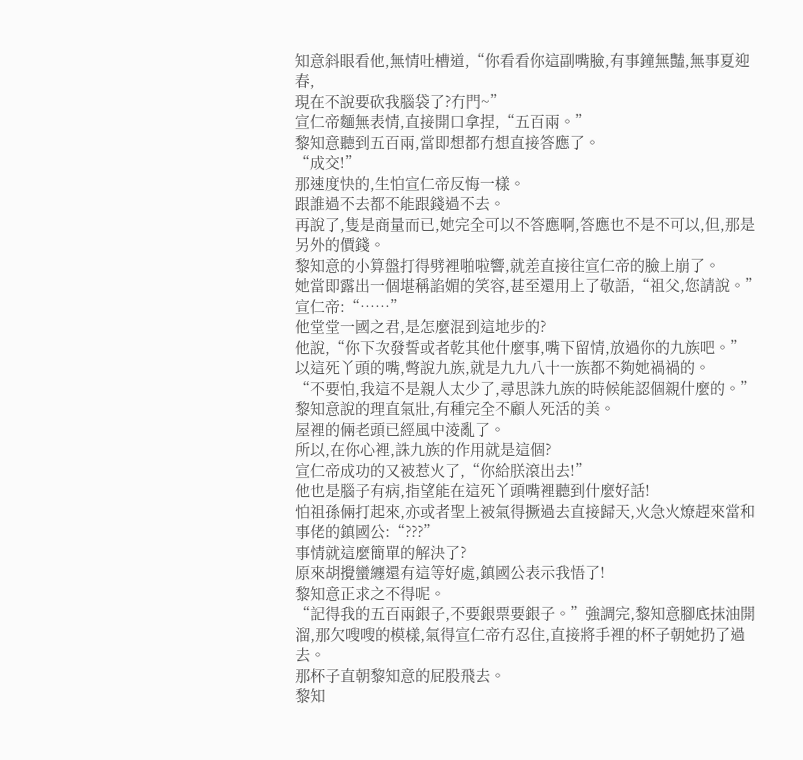知意斜眼看他,無情吐槽道,“你看看你這副嘴臉,有事鐘無豔,無事夏迎春,
現在不說要砍我腦袋了?冇門~”
宣仁帝麵無表情,直接開口拿捏,“五百兩。”
黎知意聽到五百兩,當即想都冇想直接答應了。
“成交!”
那速度快的,生怕宣仁帝反悔一樣。
跟誰過不去都不能跟錢過不去。
再說了,隻是商量而已,她完全可以不答應啊,答應也不是不可以,但,那是另外的價錢。
黎知意的小算盤打得劈裡啪啦響,就差直接往宣仁帝的臉上崩了。
她當即露出一個堪稱諂媚的笑容,甚至還用上了敬語,“祖父,您請說。”
宣仁帝:“……”
他堂堂一國之君,是怎麼混到這地步的?
他說,“你下次發誓或者乾其他什麼事,嘴下留情,放過你的九族吧。”
以這死丫頭的嘴,彆說九族,就是九九八十一族都不夠她禍禍的。
“不要怕,我這不是親人太少了,尋思誅九族的時候能認個親什麼的。”黎知意說的理直氣壯,有種完全不顧人死活的美。
屋裡的倆老頭已經風中淩亂了。
所以,在你心裡,誅九族的作用就是這個?
宣仁帝成功的又被惹火了,“你給朕滾出去!”
他也是腦子有病,指望能在這死丫頭嘴裡聽到什麼好話!
怕祖孫倆打起來,亦或者聖上被氣得撅過去直接歸天,火急火燎趕來當和事佬的鎮國公:“???”
事情就這麼簡單的解決了?
原來胡攪蠻纏還有這等好處,鎮國公表示我悟了!
黎知意正求之不得呢。
“記得我的五百兩銀子,不要銀票要銀子。”強調完,黎知意腳底抹油開溜,那欠嗖嗖的模樣,氣得宣仁帝冇忍住,直接將手裡的杯子朝她扔了過去。
那杯子直朝黎知意的屁股飛去。
黎知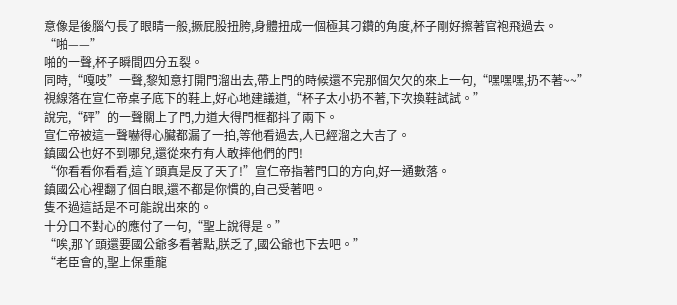意像是後腦勺長了眼睛一般,撅屁股扭胯,身體扭成一個極其刁鑽的角度,杯子剛好擦著官袍飛過去。
“啪——”
啪的一聲,杯子瞬間四分五裂。
同時,“嘎吱”一聲,黎知意打開門溜出去,帶上門的時候還不完那個欠欠的來上一句,“嘿嘿嘿,扔不著~~”
視線落在宣仁帝桌子底下的鞋上,好心地建議道,“杯子太小扔不著,下次換鞋試試。”
說完,“砰”的一聲關上了門,力道大得門框都抖了兩下。
宣仁帝被這一聲嚇得心臟都漏了一拍,等他看過去,人已經溜之大吉了。
鎮國公也好不到哪兒,還從來冇有人敢摔他們的門!
“你看看你看看,這丫頭真是反了天了!”宣仁帝指著門口的方向,好一通數落。
鎮國公心裡翻了個白眼,還不都是你慣的,自己受著吧。
隻不過這話是不可能說出來的。
十分口不對心的應付了一句,“聖上說得是。”
“唉,那丫頭還要國公爺多看著點,朕乏了,國公爺也下去吧。”
“老臣會的,聖上保重龍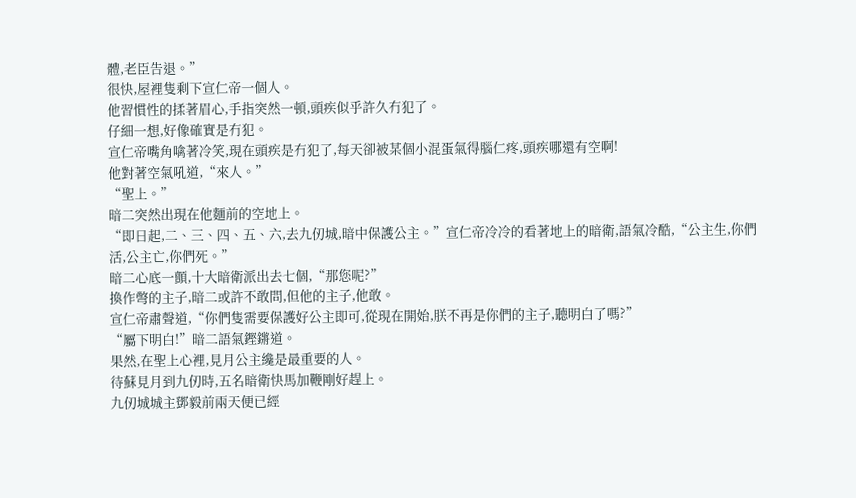體,老臣告退。”
很快,屋裡隻剩下宣仁帝一個人。
他習慣性的揉著眉心,手指突然一頓,頭疾似乎許久冇犯了。
仔細一想,好像確實是冇犯。
宣仁帝嘴角噙著冷笑,現在頭疾是冇犯了,每天卻被某個小混蛋氣得腦仁疼,頭疾哪還有空啊!
他對著空氣吼道,“來人。”
“聖上。”
暗二突然出現在他麵前的空地上。
“即日起,二、三、四、五、六,去九仞城,暗中保護公主。”宣仁帝冷冷的看著地上的暗衛,語氣冷酷,“公主生,你們活,公主亡,你們死。”
暗二心底一顫,十大暗衛派出去七個,“那您呢?”
換作彆的主子,暗二或許不敢問,但他的主子,他敢。
宣仁帝肅聲道,“你們隻需要保護好公主即可,從現在開始,朕不再是你們的主子,聽明白了嗎?”
“屬下明白!”暗二語氣鏗鏘道。
果然,在聖上心裡,見月公主纔是最重要的人。
待蘇見月到九仞時,五名暗衛快馬加鞭剛好趕上。
九仞城城主鄧毅前兩天便已經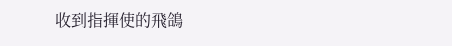收到指揮使的飛鴿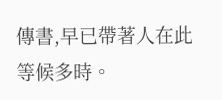傳書,早已帶著人在此等候多時。